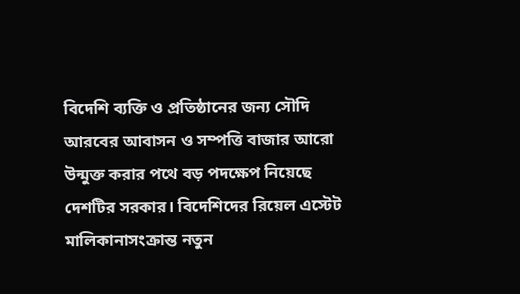বিদেশি ব্যক্তি ও প্রতিষ্ঠানের জন্য সৌদি আরবের আবাসন ও সম্পত্তি বাজার আরো উন্মুক্ত করার পথে বড় পদক্ষেপ নিয়েছে দেশটির সরকার। বিদেশিদের রিয়েল এস্টেট মালিকানাসংক্রান্ত নতুন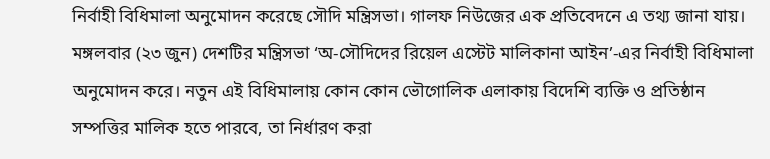নির্বাহী বিধিমালা অনুমোদন করেছে সৌদি মন্ত্রিসভা। গালফ নিউজের এক প্রতিবেদনে এ তথ্য জানা যায়।
মঙ্গলবার (২৩ জুন) দেশটির মন্ত্রিসভা ‘অ-সৌদিদের রিয়েল এস্টেট মালিকানা আইন’-এর নির্বাহী বিধিমালা অনুমোদন করে। নতুন এই বিধিমালায় কোন কোন ভৌগোলিক এলাকায় বিদেশি ব্যক্তি ও প্রতিষ্ঠান সম্পত্তির মালিক হতে পারবে, তা নির্ধারণ করা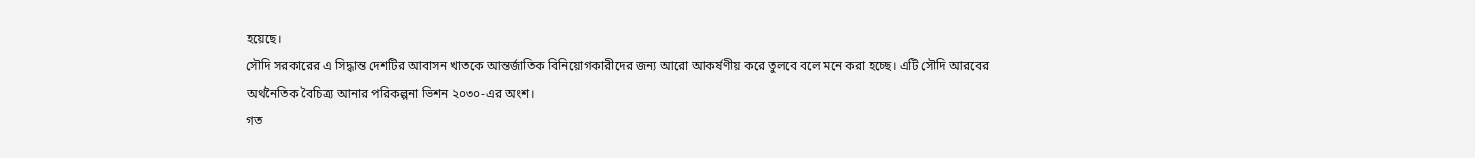হয়েছে।
সৌদি সরকারের এ সিদ্ধান্ত দেশটির আবাসন খাতকে আন্তর্জাতিক বিনিয়োগকারীদের জন্য আরো আকর্ষণীয় করে তুলবে বলে মনে করা হচ্ছে। এটি সৌদি আরবের অর্থনৈতিক বৈচিত্র্য আনার পরিকল্পনা ভিশন ২০৩০-এর অংশ।
গত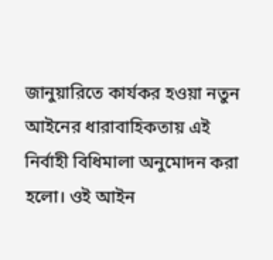জানুয়ারিতে কার্যকর হওয়া নতুন আইনের ধারাবাহিকতায় এই নির্বাহী বিধিমালা অনুমোদন করা হলো। ওই আইন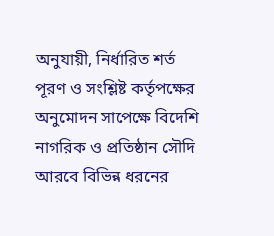অনুযায়ী, নির্ধারিত শর্ত পূরণ ও সংশ্লিষ্ট কর্তৃপক্ষের অনুমোদন সাপেক্ষে বিদেশি নাগরিক ও প্রতিষ্ঠান সৌদি আরবে বিভিন্ন ধরনের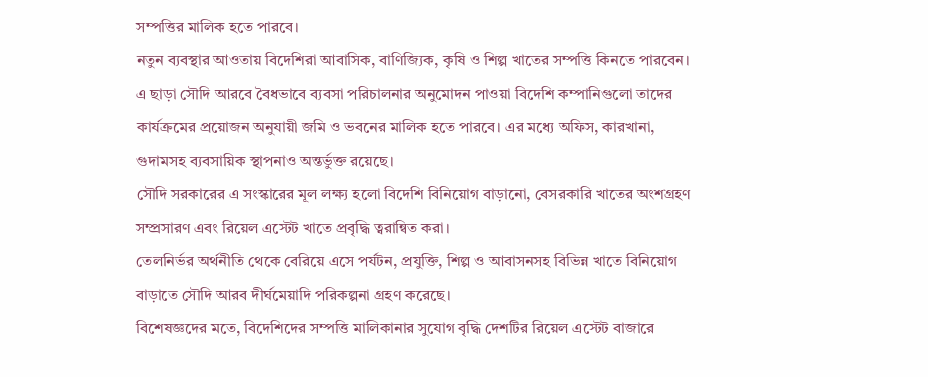সম্পত্তির মালিক হতে পারবে।
নতুন ব্যবস্থার আওতায় বিদেশিরা আবাসিক, বাণিজ্যিক, কৃষি ও শিল্প খাতের সম্পত্তি কিনতে পারবেন।
এ ছাড়া সৌদি আরবে বৈধভাবে ব্যবসা পরিচালনার অনুমোদন পাওয়া বিদেশি কম্পানিগুলো তাদের কার্যক্রমের প্রয়োজন অনুযায়ী জমি ও ভবনের মালিক হতে পারবে। এর মধ্যে অফিস, কারখানা, গুদামসহ ব্যবসায়িক স্থাপনাও অন্তর্ভুক্ত রয়েছে।
সৌদি সরকারের এ সংস্কারের মূল লক্ষ্য হলো বিদেশি বিনিয়োগ বাড়ানো, বেসরকারি খাতের অংশগ্রহণ সম্প্রসারণ এবং রিয়েল এস্টেট খাতে প্রবৃদ্ধি ত্বরান্বিত করা।
তেলনির্ভর অর্থনীতি থেকে বেরিয়ে এসে পর্যটন, প্রযুক্তি, শিল্প ও আবাসনসহ বিভিন্ন খাতে বিনিয়োগ বাড়াতে সৌদি আরব দীর্ঘমেয়াদি পরিকল্পনা গ্রহণ করেছে।
বিশেষজ্ঞদের মতে, বিদেশিদের সম্পত্তি মালিকানার সুযোগ বৃদ্ধি দেশটির রিয়েল এস্টেট বাজারে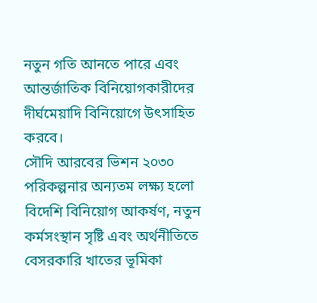নতুন গতি আনতে পারে এবং আন্তর্জাতিক বিনিয়োগকারীদের দীর্ঘমেয়াদি বিনিয়োগে উৎসাহিত করবে।
সৌদি আরবের ভিশন ২০৩০ পরিকল্পনার অন্যতম লক্ষ্য হলো বিদেশি বিনিয়োগ আকর্ষণ, নতুন কর্মসংস্থান সৃষ্টি এবং অর্থনীতিতে বেসরকারি খাতের ভূমিকা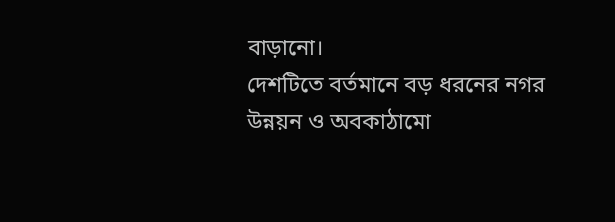বাড়ানো।
দেশটিতে বর্তমানে বড় ধরনের নগর উন্নয়ন ও অবকাঠামো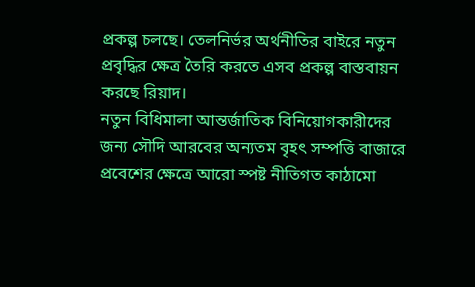প্রকল্প চলছে। তেলনির্ভর অর্থনীতির বাইরে নতুন প্রবৃদ্ধির ক্ষেত্র তৈরি করতে এসব প্রকল্প বাস্তবায়ন করছে রিয়াদ।
নতুন বিধিমালা আন্তর্জাতিক বিনিয়োগকারীদের জন্য সৌদি আরবের অন্যতম বৃহৎ সম্পত্তি বাজারে প্রবেশের ক্ষেত্রে আরো স্পষ্ট নীতিগত কাঠামো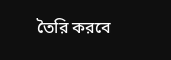তৈরি করবে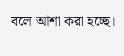বলে আশা করা হচ্ছে।